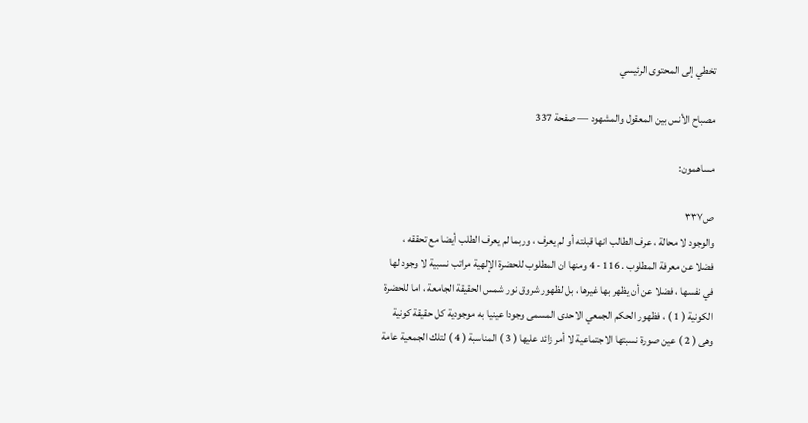تخطي إلى المحتوى الرئيسي

مصباح الأنس بين المعقول والمشهود — صفحة 337

مساهمون:

ص٣٣٧
والوجود لا محالة ، عرف الطالب انها قبلته أو لم يعرف ، وربما لم يعرف الطلب أيضا مع تحققه ، فضلا عن معرفة المطلوب . 116 - 4 ومنها ان المطلوب للحضرة الإلهية مراتب نسبية لا وجود لها في نفسها ، فضلا عن أن يظهر بها غيرها ، بل لظهور شروق نور شمس الحقيقة الجامعة ، اما للحضرة الكونية ( 1 ) ، فظهور الحكم الجمعي الاحدى المسمى وجودا عينيا به موجودية كل حقيقة كونية وهى ( 2 ) عين صورة نسبتها الاجتماعية لا أمر زائد عليها ( 3 ) المناسبة ( 4 ) لتلك الجمعية عامة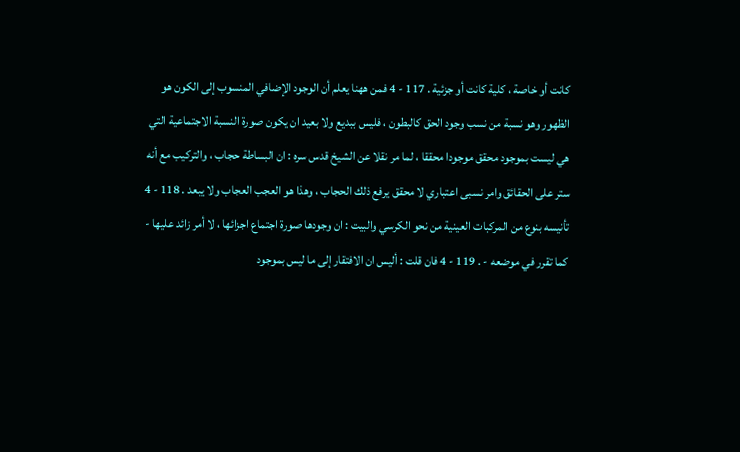كانت أو خاصة ، كلية كانت أو جزئية . 117 - 4 فمن ههنا يعلم أن الوجود الإضافي المنسوب إلى الكون هو الظهور وهو نسبة من نسب وجود الحق كالبطون ، فليس ببديع ولا بعيد ان يكون صورة النسبة الاجتماعية التي هي ليست بموجود محقق موجودا محققا ، لما مر نقلا عن الشيخ قدس سره : ان البساطة حجاب ، والتركيب مع أنه ستر على الحقائق وامر نسبى اعتباري لا محقق يرفع ذلك الحجاب ، وهذا هو العجب العجاب ولا يبعد . 118 - 4 تأنيسه بنوع من المركبات العينية من نحو الكرسي والبيت : ان وجودها صورة اجتماع اجزائها ، لا أمر زائد عليها - كما تقرر في موضعه - . 119 - 4 فان قلت : أليس ان الافتقار إلى ما ليس بموجود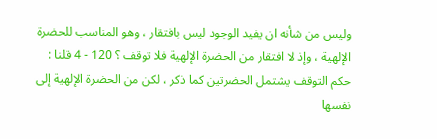وليس من شأنه ان يفيد الوجود ليس بافتقار ، وهو المناسب للحضرة الإلهية ، وإذ لا افتقار من الحضرة الإلهية فلا توقف ؟ 120 - 4 قلنا : حكم التوقف يشتمل الحضرتين كما ذكر ، لكن من الحضرة الإلهية إلى نفسها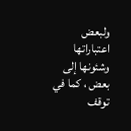ولبعض اعتباراتها وشئونها إلى بعض ، كما في توقف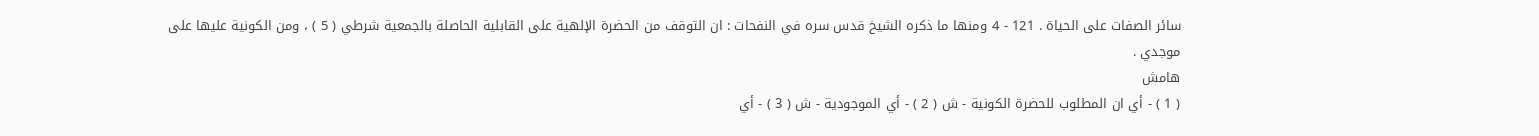سائر الصفات على الحياة . 121 - 4 ومنها ما ذكره الشيخ قدس سره في النفحات : ان التوقف من الحضرة الإلهية على القابلية الحاصلة بالجمعية شرطي ( 5 ) ، ومن الكونية عليها على موجدي .
هامش
( 1 ) - أي ان المطلوب للحضرة الكونية - ش ( 2 ) - أي الموجودية - ش ( 3 ) - أي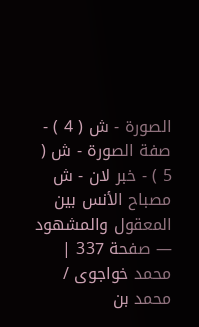الصورة - ش ( 4 ) - صفة الصورة - ش ( 5 ) - خبر لان - ش
مصباح الأنس بين المعقول والمشهود — صفحة 337 | محمد خواجوى / محمد بن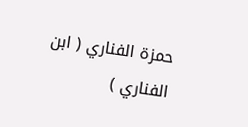حمزة الفناري ( ابن الفناري )